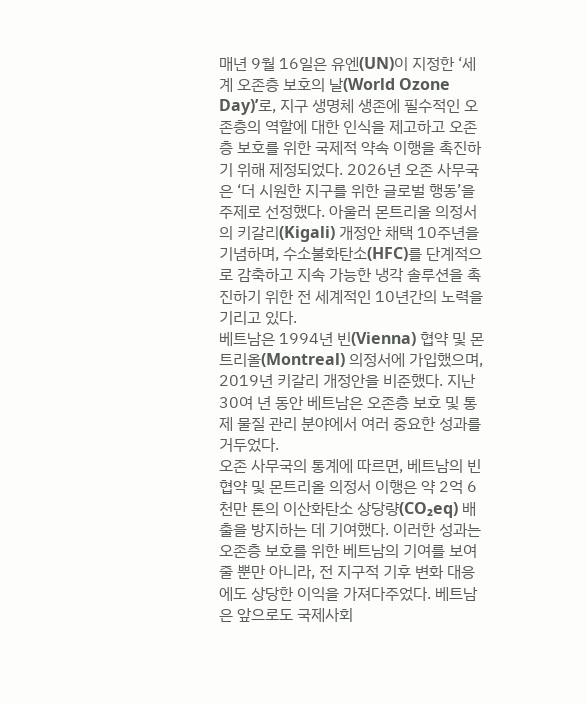매년 9월 16일은 유엔(UN)이 지정한 ‘세계 오존층 보호의 날(World Ozone Day)’로, 지구 생명체 생존에 필수적인 오존층의 역할에 대한 인식을 제고하고 오존층 보호를 위한 국제적 약속 이행을 촉진하기 위해 제정되었다. 2026년 오존 사무국은 ‘더 시원한 지구를 위한 글로벌 행동’을 주제로 선정했다. 아울러 몬트리올 의정서의 키갈리(Kigali) 개정안 채택 10주년을 기념하며, 수소불화탄소(HFC)를 단계적으로 감축하고 지속 가능한 냉각 솔루션을 촉진하기 위한 전 세계적인 10년간의 노력을 기리고 있다.
베트남은 1994년 빈(Vienna) 협약 및 몬트리올(Montreal) 의정서에 가입했으며, 2019년 키갈리 개정안을 비준했다. 지난 30여 년 동안 베트남은 오존층 보호 및 통제 물질 관리 분야에서 여러 중요한 성과를 거두었다.
오존 사무국의 통계에 따르면, 베트남의 빈 협약 및 몬트리올 의정서 이행은 약 2억 6천만 톤의 이산화탄소 상당량(CO₂eq) 배출을 방지하는 데 기여했다. 이러한 성과는 오존층 보호를 위한 베트남의 기여를 보여줄 뿐만 아니라, 전 지구적 기후 변화 대응에도 상당한 이익을 가져다주었다. 베트남은 앞으로도 국제사회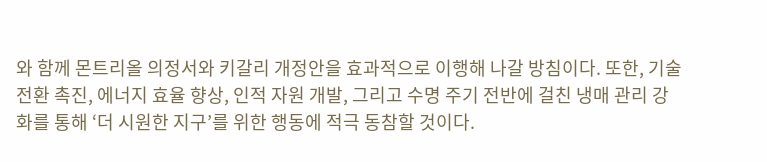와 함께 몬트리올 의정서와 키갈리 개정안을 효과적으로 이행해 나갈 방침이다. 또한, 기술 전환 촉진, 에너지 효율 향상, 인적 자원 개발, 그리고 수명 주기 전반에 걸친 냉매 관리 강화를 통해 ‘더 시원한 지구’를 위한 행동에 적극 동참할 것이다.